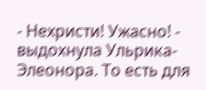- Нехристи! Ужасно! - выдохнула Ульрика-Элеонора. То есть для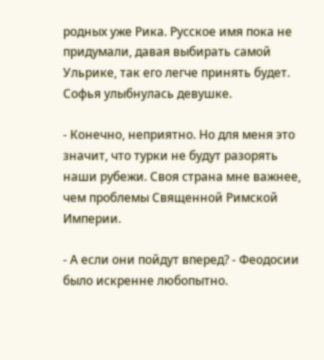родных уже Рика. Русское имя пока не придумали, давая выбирать самой Ульрике, так его легче принять будет. Софья улыбнулась девушке.

- Конечно, неприятно. Но для меня это значит, что турки не будут разорять наши рубежи. Своя страна мне важнее, чем проблемы Священной Римской Империи.

- А если они пойдут вперед? - Феодосии было искренне любопытно.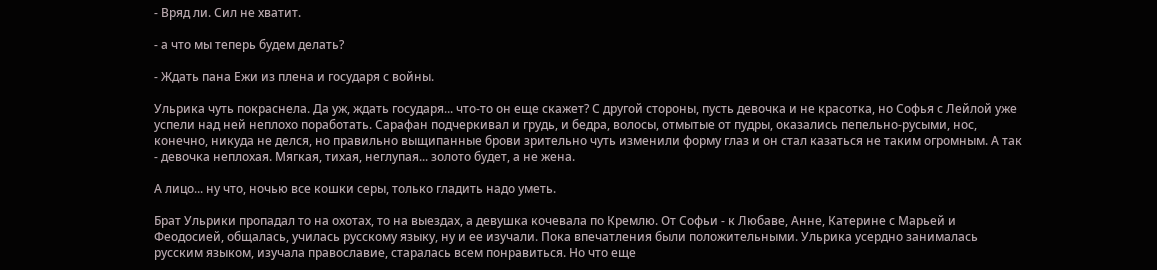- Вряд ли. Сил не хватит.

- а что мы теперь будем делать?

- Ждать пана Ежи из плена и государя с войны.

Ульрика чуть покраснела. Да уж, ждать государя... что-то он еще скажет? С другой стороны, пусть девочка и не красотка, но Софья с Лейлой уже успели над ней неплохо поработать. Сарафан подчеркивал и грудь, и бедра, волосы, отмытые от пудры, оказались пепельно-русыми, нос, конечно, никуда не делся, но правильно выщипанные брови зрительно чуть изменили форму глаз и он стал казаться не таким огромным. А так - девочка неплохая. Мягкая, тихая, неглупая... золото будет, а не жена.

А лицо... ну что, ночью все кошки серы, только гладить надо уметь.

Брат Ульрики пропадал то на охотах, то на выездах, а девушка кочевала по Кремлю. От Софьи - к Любаве, Анне, Катерине с Марьей и Феодосией, общалась, училась русскому языку, ну и ее изучали. Пока впечатления были положительными. Ульрика усердно занималась русским языком, изучала православие, старалась всем понравиться. Но что еще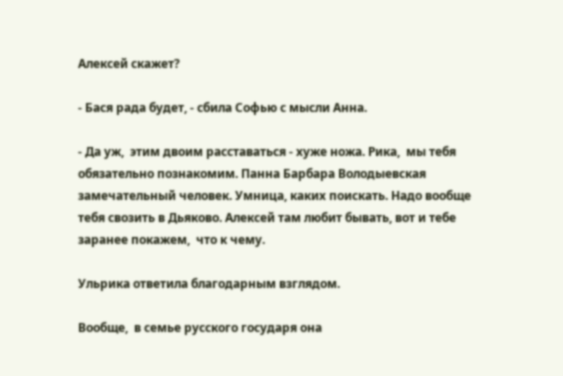Алексей скажет?

- Бася рада будет, - сбила Софью с мысли Анна.

- Да уж,  этим двоим расставаться - хуже ножа. Рика,  мы тебя обязательно познакомим. Панна Барбара Володыевская замечательный человек. Умница, каких поискать. Надо вообще тебя свозить в Дьяково. Алексей там любит бывать, вот и тебе заранее покажем,  что к чему.

Ульрика ответила благодарным взглядом.

Вообще,  в семье русского государя она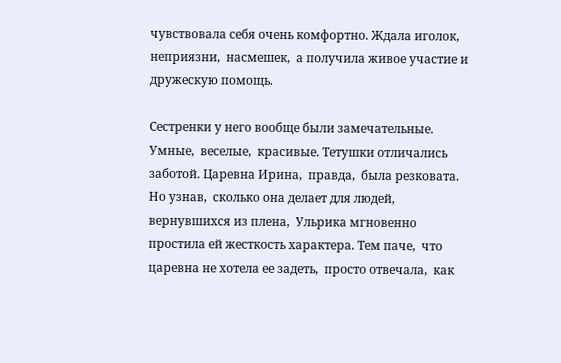чувствовала себя очень комфортно. Ждала иголок,  неприязни,  насмешек,  а получила живое участие и дружескую помощь.

Сестренки у него вообще были замечательные. Умные,  веселые,  красивые. Тетушки отличались заботой. Царевна Ирина,  правда,  была резковата. Но узнав,  сколько она делает для людей,  вернувшихся из плена,  Ульрика мгновенно простила ей жесткость характера. Тем паче,  что царевна не хотела ее задеть,  просто отвечала,  как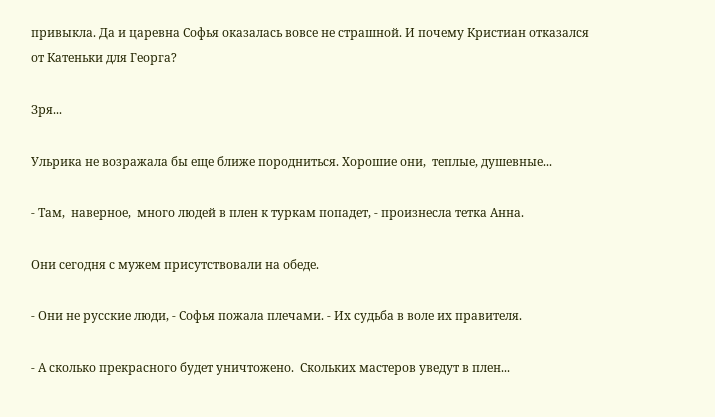привыкла. Да и царевна Софья оказалась вовсе не страшной. И почему Кристиан отказался от Катеньки для Георга?

Зря...

Ульрика не возражала бы еще ближе породниться. Хорошие они,  теплые, душевные...

- Там,  наверное,  много людей в плен к туркам попадет, - произнесла тетка Анна.

Они сегодня с мужем присутствовали на обеде.

- Они не русские люди, - Софья пожала плечами. - Их судьба в воле их правителя.

- А сколько прекрасного будет уничтожено.  Скольких мастеров уведут в плен...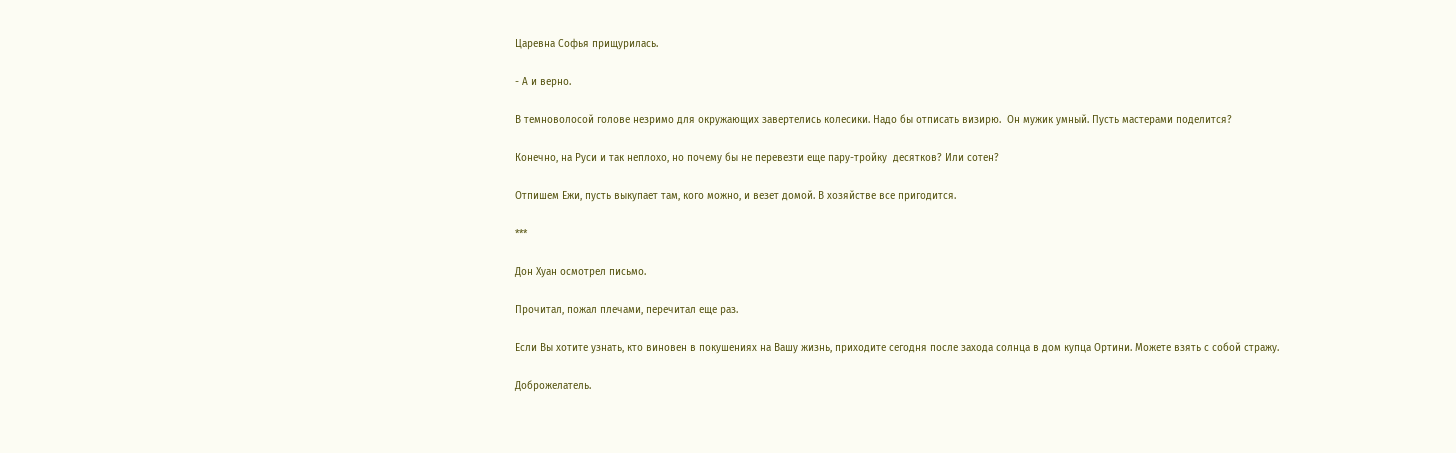Царевна Софья прищурилась.

- А и верно.

В темноволосой голове незримо для окружающих завертелись колесики. Надо бы отписать визирю.  Он мужик умный. Пусть мастерами поделится?

Конечно, на Руси и так неплохо, но почему бы не перевезти еще пару-тройку  десятков? Или сотен?

Отпишем Ежи, пусть выкупает там, кого можно, и везет домой. В хозяйстве все пригодится.

***

Дон Хуан осмотрел письмо.

Прочитал, пожал плечами, перечитал еще раз.

Если Вы хотите узнать, кто виновен в покушениях на Вашу жизнь, приходите сегодня после захода солнца в дом купца Ортини. Можете взять с собой стражу.

Доброжелатель.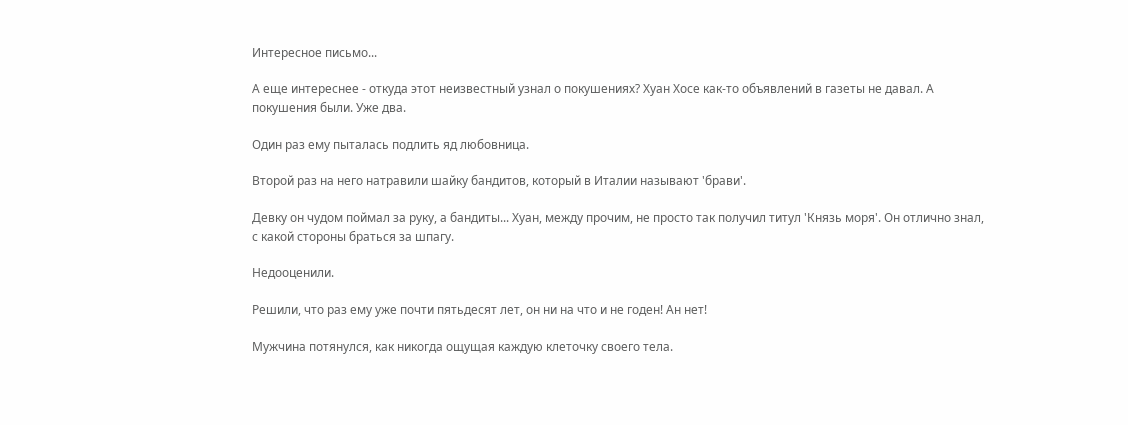Интересное письмо...

А еще интереснее - откуда этот неизвестный узнал о покушениях? Хуан Хосе как-то объявлений в газеты не давал. А покушения были. Уже два.

Один раз ему пыталась подлить яд любовница.

Второй раз на него натравили шайку бандитов, который в Италии называют 'брави'.

Девку он чудом поймал за руку, а бандиты... Хуан, между прочим, не просто так получил титул 'Князь моря'. Он отлично знал, с какой стороны браться за шпагу.

Недооценили.

Решили, что раз ему уже почти пятьдесят лет, он ни на что и не годен! Ан нет!

Мужчина потянулся, как никогда ощущая каждую клеточку своего тела.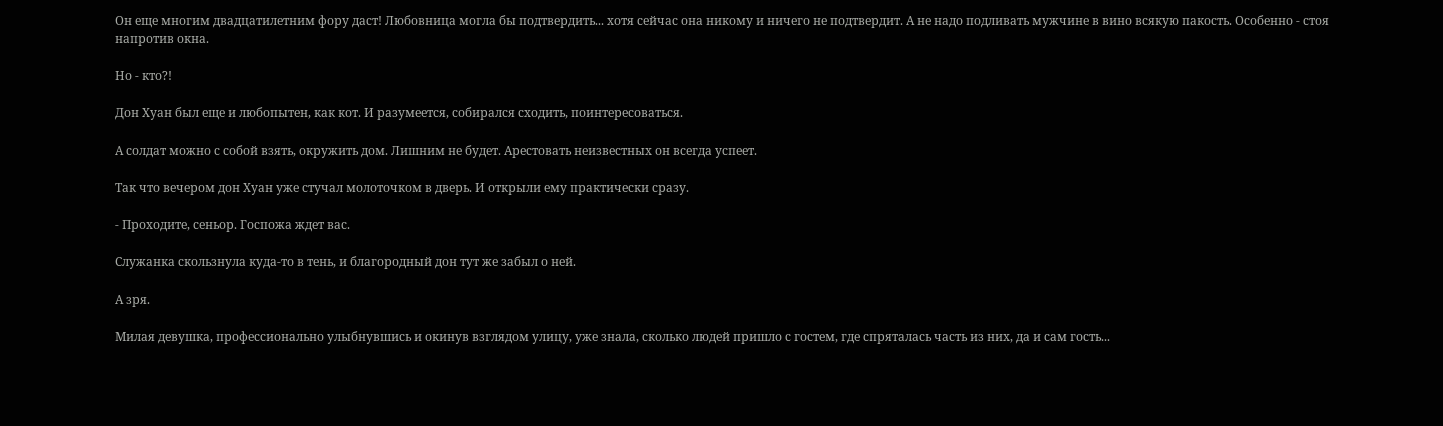Он еще многим двадцатилетним фору даст! Любовница могла бы подтвердить... хотя сейчас она никому и ничего не подтвердит. А не надо подливать мужчине в вино всякую пакость. Особенно - стоя напротив окна.

Но - кто?!

Дон Хуан был еще и любопытен, как кот. И разумеется, собирался сходить, поинтересоваться.

А солдат можно с собой взять, окружить дом. Лишним не будет. Арестовать неизвестных он всегда успеет.

Так что вечером дон Хуан уже стучал молоточком в дверь. И открыли ему практически сразу.

- Проходите, сеньор. Госпожа ждет вас.

Служанка скользнула куда-то в тень, и благородный дон тут же забыл о ней.

А зря.

Милая девушка, профессионально улыбнувшись и окинув взглядом улицу, уже знала, сколько людей пришло с гостем, где спряталась часть из них, да и сам гость...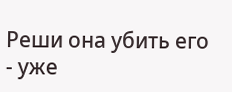Реши она убить его - уже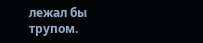лежал бы трупом.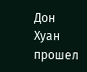Дон Хуан прошел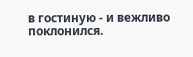в гостиную - и вежливо поклонился.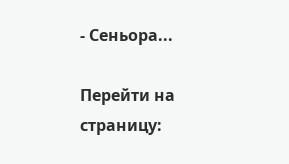- Сеньора...

Перейти на страницу: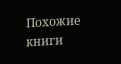Похожие книги